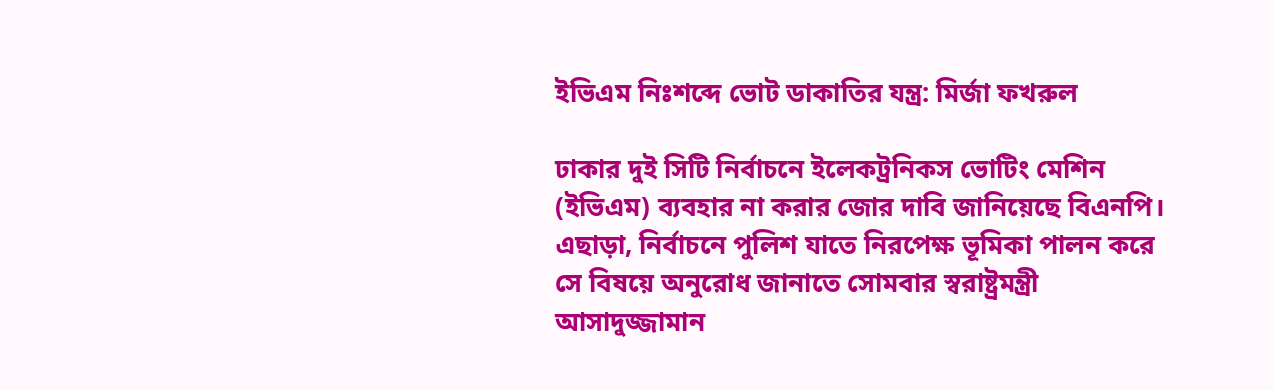ইভিএম নিঃশব্দে ভোট ডাকাতির যন্ত্র: মির্জা ফখরুল

ঢাকার দুই সিটি নির্বাচনে ইলেকট্রনিকস ভোটিং মেশিন (ইভিএম) ব্যবহার না করার জোর দাবি জানিয়েছে বিএনপি। এছাড়া, নির্বাচনে পুলিশ যাতে নিরপেক্ষ ভূমিকা পালন করে সে বিষয়ে অনুরোধ জানাতে সোমবার স্বরাষ্ট্রমন্ত্রী আসাদুজ্জামান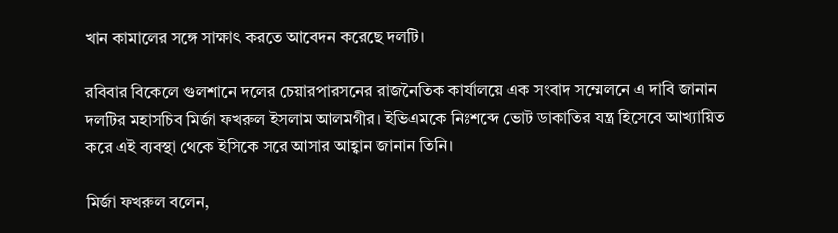খান কামালের সঙ্গে সাক্ষাৎ করতে আবেদন করেছে দলটি।

রবিবার বিকেলে গুলশানে দলের চেয়ারপারসনের রাজনৈতিক কার্যালয়ে এক সংবাদ সম্মেলনে এ দাবি জানান দলটির মহাসচিব মির্জা ফখরুল ইসলাম আলমগীর। ইভিএমকে নিঃশব্দে ভোট ডাকাতির যন্ত্র হিসেবে আখ্যায়িত করে এই ব্যবস্থা থেকে ইসিকে সরে আসার আহ্বান জানান তিনি।

মির্জা ফখরুল বলেন,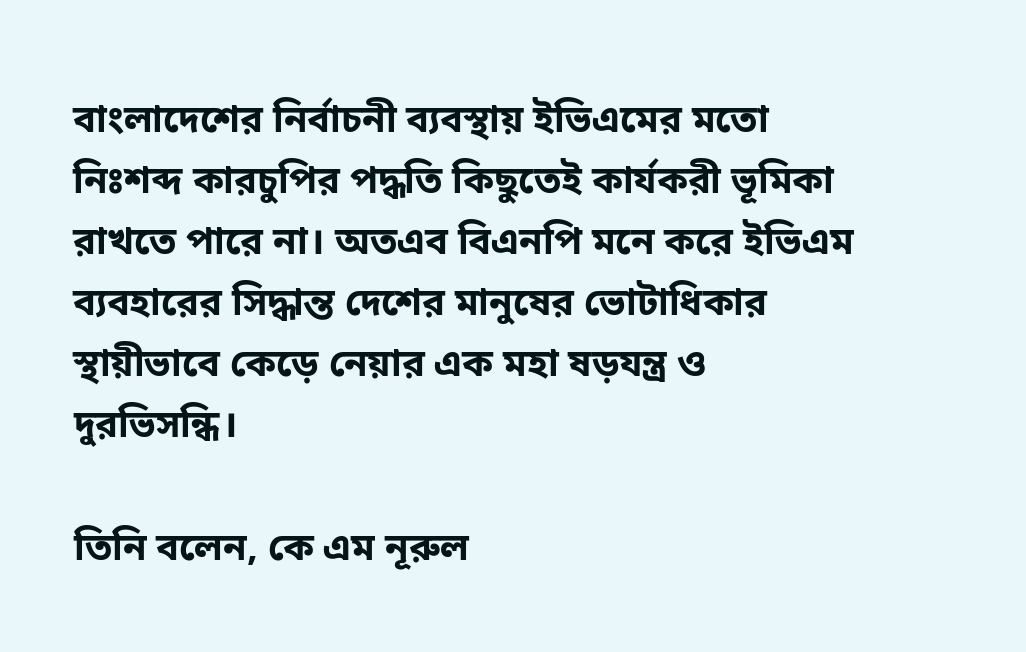বাংলাদেশের নির্বাচনী ব্যবস্থায় ইভিএমের মতো নিঃশব্দ কারচুপির পদ্ধতি কিছুতেই কার্যকরী ভূমিকা রাখতে পারে না। অতএব বিএনপি মনে করে ইভিএম ব্যবহারের সিদ্ধান্ত দেশের মানুষের ভোটাধিকার স্থায়ীভাবে কেড়ে নেয়ার এক মহা ষড়যন্ত্র ও দুরভিসন্ধি।

তিনি বলেন, কে এম নূরুল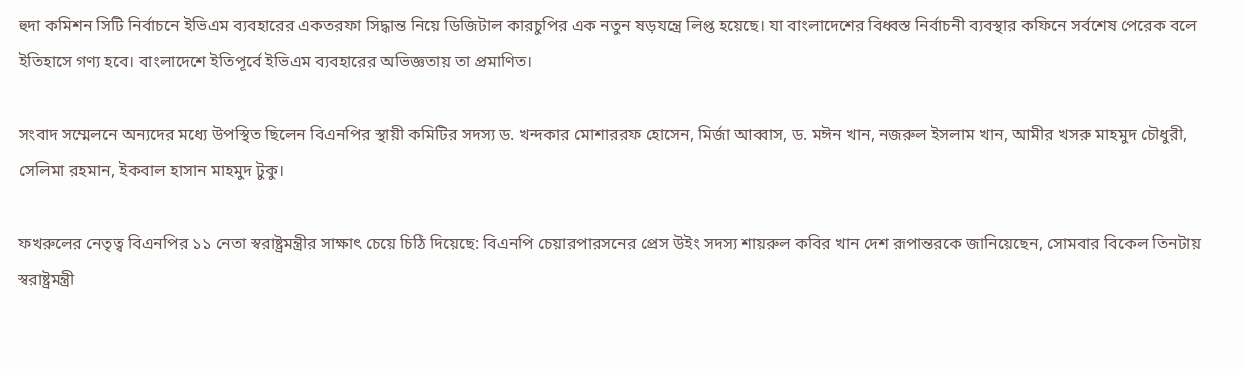হুদা কমিশন সিটি নির্বাচনে ইভিএম ব্যবহারের একতরফা সিদ্ধান্ত নিয়ে ডিজিটাল কারচুপির এক নতুন ষড়যন্ত্রে লিপ্ত হয়েছে। যা বাংলাদেশের বিধ্বস্ত নির্বাচনী ব্যবস্থার কফিনে সর্বশেষ পেরেক বলে ইতিহাসে গণ্য হবে। বাংলাদেশে ইতিপূর্বে ইভিএম ব্যবহারের অভিজ্ঞতায় তা প্রমাণিত।

সংবাদ সম্মেলনে অন্যদের মধ্যে উপস্থিত ছিলেন বিএনপির স্থায়ী কমিটির সদস্য ড. খন্দকার মোশাররফ হোসেন, মির্জা আব্বাস, ড. মঈন খান, নজরুল ইসলাম খান, আমীর খসরু মাহমুদ চৌধুরী, সেলিমা রহমান, ইকবাল হাসান মাহমুদ টুকু।

ফখরুলের নেতৃত্ব বিএনপির ১১ নেতা স্বরাষ্ট্রমন্ত্রীর সাক্ষাৎ চেয়ে চিঠি দিয়েছে: বিএনপি চেয়ারপারসনের প্রেস উইং সদস্য শায়রুল কবির খান দেশ রূপান্তরকে জানিয়েছেন, সোমবার বিকেল তিনটায় স্বরাষ্ট্রমন্ত্রী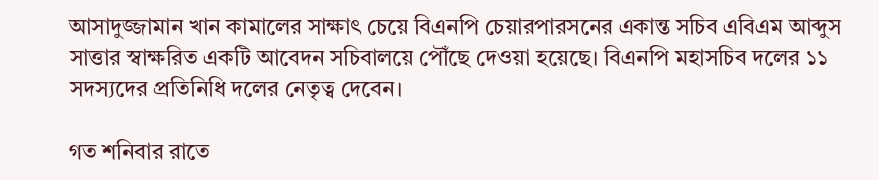আসাদুজ্জামান খান কামালের সাক্ষাৎ চেয়ে বিএনপি চেয়ারপারসনের একান্ত সচিব এবিএম আব্দুস সাত্তার স্বাক্ষরিত একটি আবেদন সচিবালয়ে পৌঁছে দেওয়া হয়েছে। বিএনপি মহাসচিব দলের ১১ সদস্যদের প্রতিনিধি দলের নেতৃত্ব দেবেন।

গত শনিবার রাতে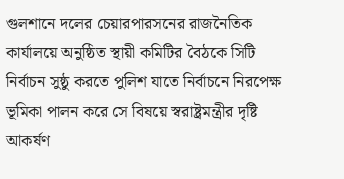গুলশানে দলের চেয়ারপারসনের রাজনৈতিক কার্যালয়ে অনুষ্ঠিত স্থায়ী কমিটির বৈঠকে সিটি নির্বাচন সুষ্ঠু করতে পুলিশ যাতে নির্বাচনে নিরপেক্ষ ভূমিকা পালন করে সে বিষয়ে স্বরাষ্ট্রমন্ত্রীর দৃষ্টি আকর্ষণ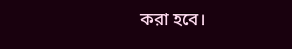করা হবে।